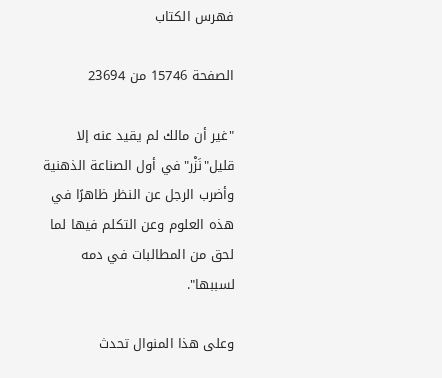فهرس الكتاب

الصفحة 15746 من 23694

"غير أن مالك لم يقيد عنه إلا قليل"نَزْر"في أول الصناعة الذهنية وأضرب الرجل عن النظر ظاهرًا في هذه العلوم وعن التكلم فيها لما لحق من المطالبات في دمه لسببها".

وعلى هذا المنوال تحدث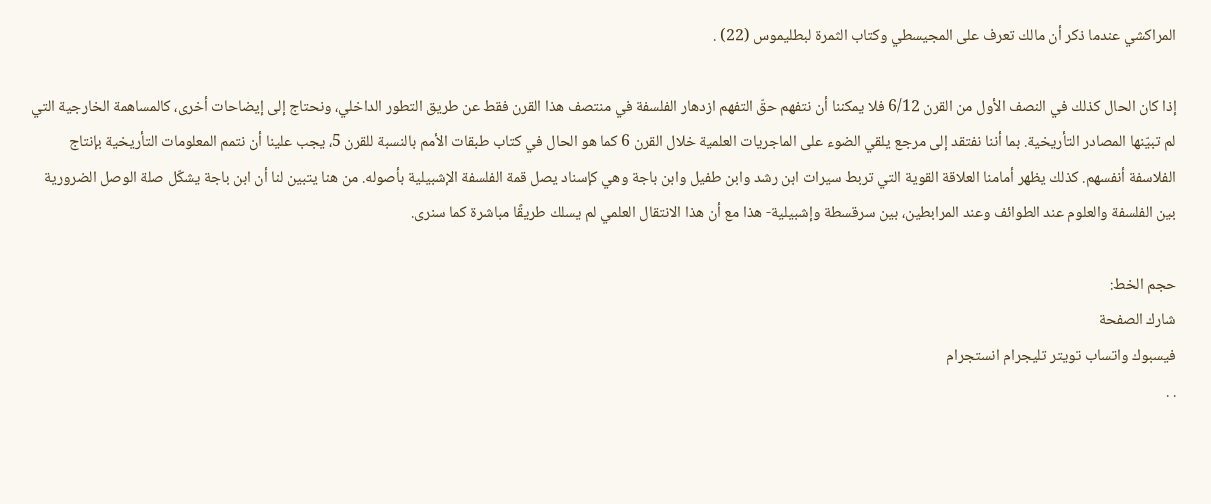المراكشي عندما ذكر أن مالك تعرف على المجيسطي وكتاب الثمرة لبطليموس (22) .

إذا كان الحال كذلك في النصف الأول من القرن 6/12 فلا يمكننا أن نتفهم حقّ التفهم ازدهار الفلسفة في منتصف هذا القرن فقط عن طريق التطور الداخلي، ونحتاج إلى إيضاحات أخرى، كالمساهمة الخارجية التي لم تبيّنها المصادر التأريخية. بما أننا نفتقد إلى مرجع يلقي الضوء على الماجريات العلمية خلال القرن 6 كما هو الحال في كتاب طبقات الأمم بالنسبة للقرن 5، يجب علينا أن نتمم المعلومات التأريخية بإنتاج الفلاسفة أنفسهم. كذلك يظهر أمامنا العلاقة القوية التي تربط سيرات ابن رشد وابن طفيل وابن باجة وهي كإسناد يصل قمة الفلسفة الإشبيلية بأصوله. من هنا يتبين لنا أن ابن باجة يشكّل صلة الوصل الضرورية بين الفلسفة والعلوم عند الطوائف وعند المرابطين، بين سرقسطة وإشبيلية- هذا مع أن هذا الانتقال العلمي لم يسلك طريقًا مباشرة كما سنرى.

حجم الخط:
شارك الصفحة
فيسبوك واتساب تويتر تليجرام انستجرام
. .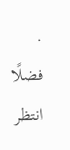.
فضلًا انتظر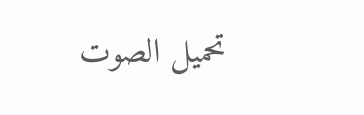تحميل الصوت